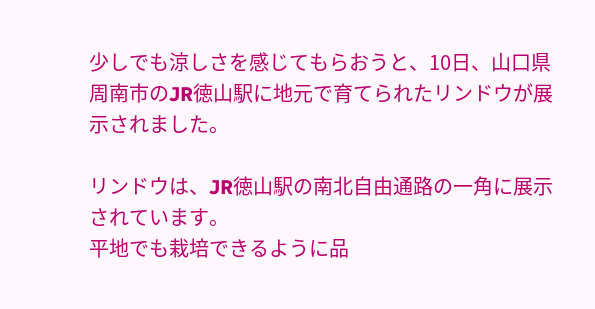少しでも涼しさを感じてもらおうと、10日、山口県周南市のJR徳山駅に地元で育てられたリンドウが展示されました。

リンドウは、JR徳山駅の南北自由通路の一角に展示されています。
平地でも栽培できるように品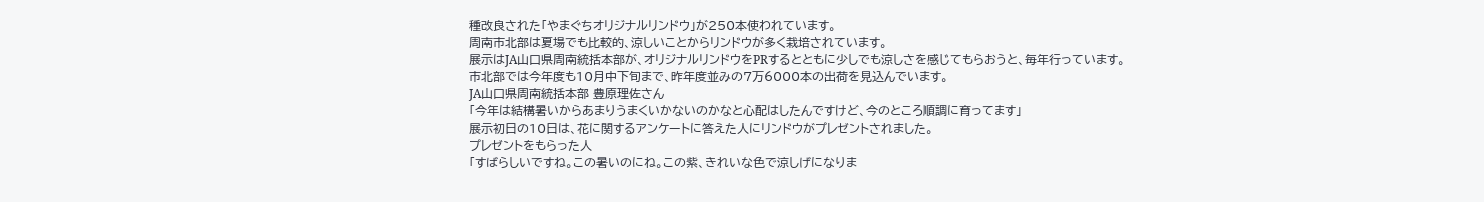種改良された「やまぐちオリジナルリンドウ」が250本使われています。
周南市北部は夏場でも比較的、涼しいことからリンドウが多く栽培されています。
展示はJA山口県周南統括本部が、オリジナルリンドウをPRするとともに少しでも涼しさを感じてもらおうと、毎年行っています。
市北部では今年度も10月中下旬まで、昨年度並みの7万6000本の出荷を見込んでいます。
JA山口県周南統括本部 豊原理佐さん
「今年は結構暑いからあまりうまくいかないのかなと心配はしたんですけど、今のところ順調に育ってます」
展示初日の10日は、花に関するアンケートに答えた人にリンドウがプレゼントされました。
プレゼントをもらった人
「すばらしいですね。この暑いのにね。この紫、きれいな色で涼しげになりま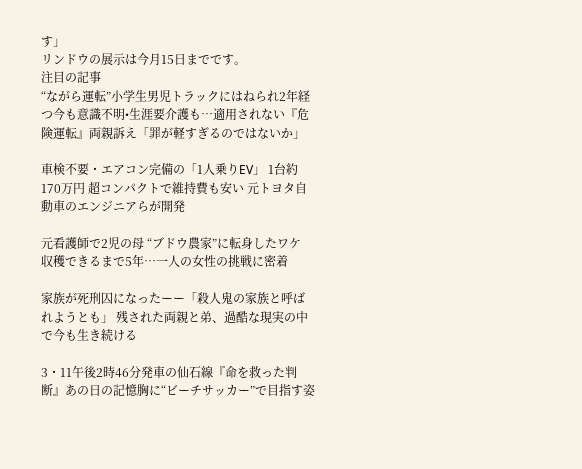す」
リンドウの展示は今月15日までです。
注目の記事
“ながら運転”小学生男児トラックにはねられ2年経つ今も意識不明•生涯要介護も…適用されない『危険運転』両親訴え「罪が軽すぎるのではないか」

車検不要・エアコン完備の「1人乗りEV」 1台約170万円 超コンパクトで維持費も安い 元トヨタ自動車のエンジニアらが開発

元看護師で2児の母 “ブドウ農家”に転身したワケ 収穫できるまで5年…一人の女性の挑戦に密着

家族が死刑囚になったーー「殺人鬼の家族と呼ばれようとも」 残された両親と弟、過酷な現実の中で今も生き続ける

3・11午後2時46分発車の仙石線『命を救った判断』あの日の記憶胸に“ビーチサッカー”で目指す姿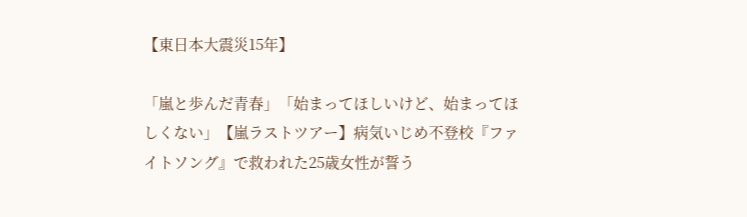【東日本大震災15年】

「嵐と歩んだ青春」「始まってほしいけど、始まってほしくない」【嵐ラストツアー】病気いじめ不登校『ファイトソング』で救われた25歳女性が誓う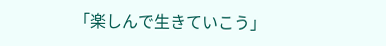「楽しんで生きていこう」